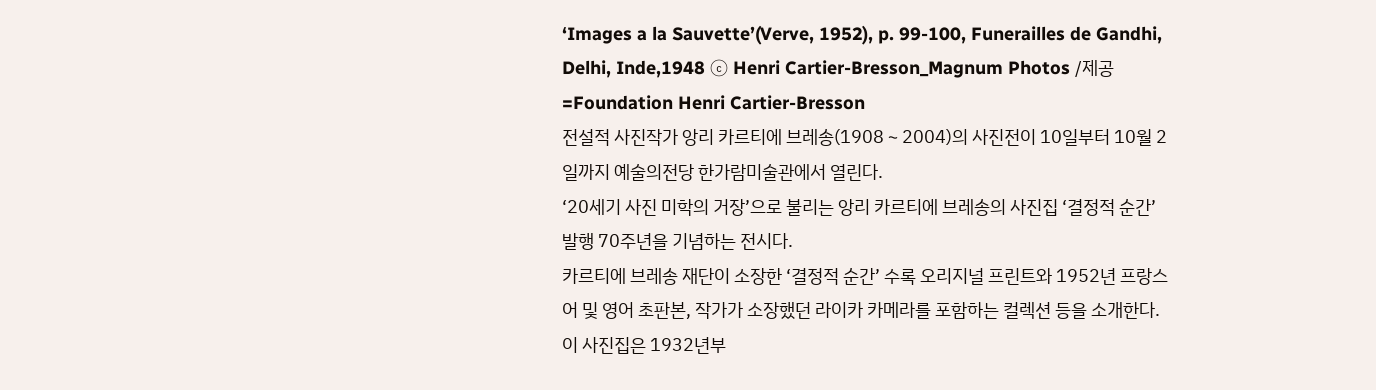‘Images a la Sauvette’(Verve, 1952), p. 99-100, Funerailles de Gandhi, Delhi, Inde,1948 ⓒ Henri Cartier-Bresson_Magnum Photos /제공=Foundation Henri Cartier-Bresson
전설적 사진작가 앙리 카르티에 브레송(1908∼2004)의 사진전이 10일부터 10월 2일까지 예술의전당 한가람미술관에서 열린다.
‘20세기 사진 미학의 거장’으로 불리는 앙리 카르티에 브레송의 사진집 ‘결정적 순간’ 발행 70주년을 기념하는 전시다.
카르티에 브레송 재단이 소장한 ‘결정적 순간’ 수록 오리지널 프린트와 1952년 프랑스어 및 영어 초판본, 작가가 소장했던 라이카 카메라를 포함하는 컬렉션 등을 소개한다.
이 사진집은 1932년부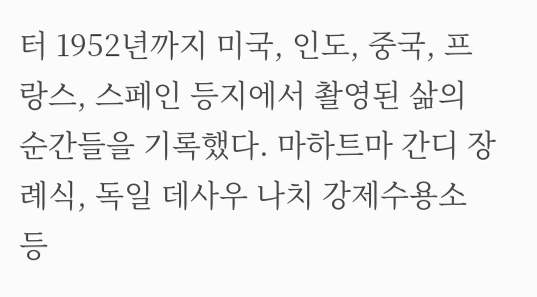터 1952년까지 미국, 인도, 중국, 프랑스, 스페인 등지에서 촬영된 삶의 순간들을 기록했다. 마하트마 간디 장례식, 독일 데사우 나치 강제수용소 등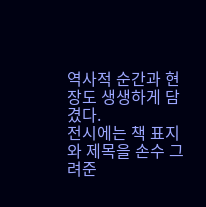역사적 순간과 현장도 생생하게 담겼다.
전시에는 책 표지와 제목을 손수 그려준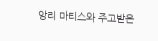앙리 마티스와 주고받은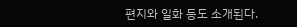편지와 일화 등도 소개된다.